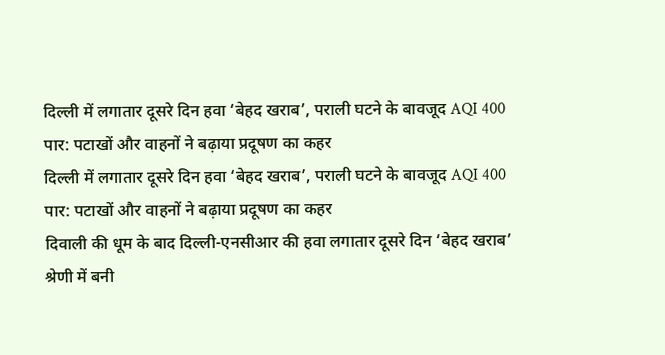दिल्ली में लगातार दूसरे दिन हवा ‘बेहद खराब’, पराली घटने के बावजूद AQI 400 पार: पटाखों और वाहनों ने बढ़ाया प्रदूषण का कहर
दिल्ली में लगातार दूसरे दिन हवा ‘बेहद खराब’, पराली घटने के बावजूद AQI 400 पार: पटाखों और वाहनों ने बढ़ाया प्रदूषण का कहर
दिवाली की धूम के बाद दिल्ली-एनसीआर की हवा लगातार दूसरे दिन ‘बेहद खराब’ श्रेणी में बनी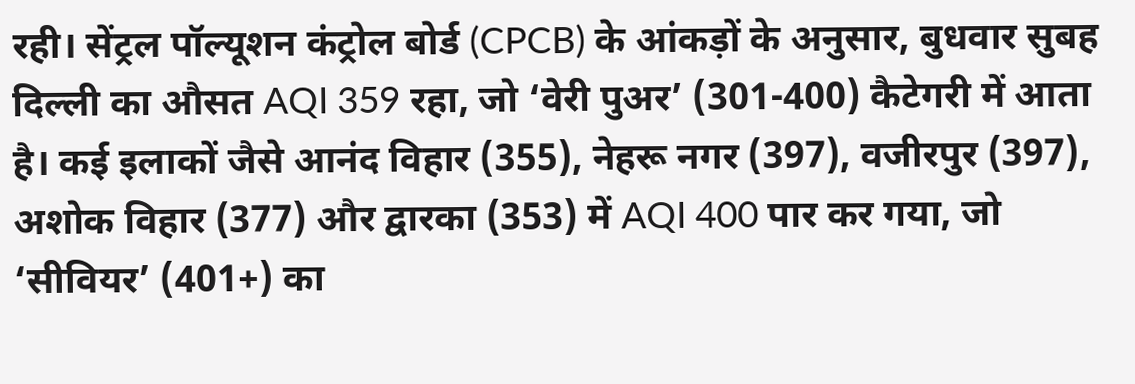रही। सेंट्रल पॉल्यूशन कंट्रोल बोर्ड (CPCB) के आंकड़ों के अनुसार, बुधवार सुबह दिल्ली का औसत AQI 359 रहा, जो ‘वेरी पुअर’ (301-400) कैटेगरी में आता है। कई इलाकों जैसे आनंद विहार (355), नेहरू नगर (397), वजीरपुर (397), अशोक विहार (377) और द्वारका (353) में AQI 400 पार कर गया, जो ‘सीवियर’ (401+) का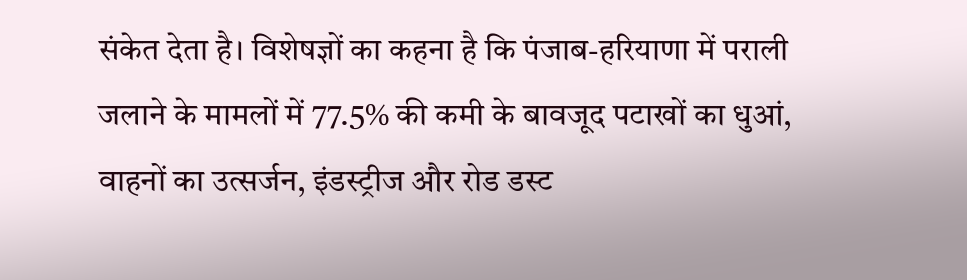संकेत देता है। विशेषज्ञों का कहना है कि पंजाब-हरियाणा में पराली जलाने के मामलों में 77.5% की कमी के बावजूद पटाखों का धुआं, वाहनों का उत्सर्जन, इंडस्ट्रीज और रोड डस्ट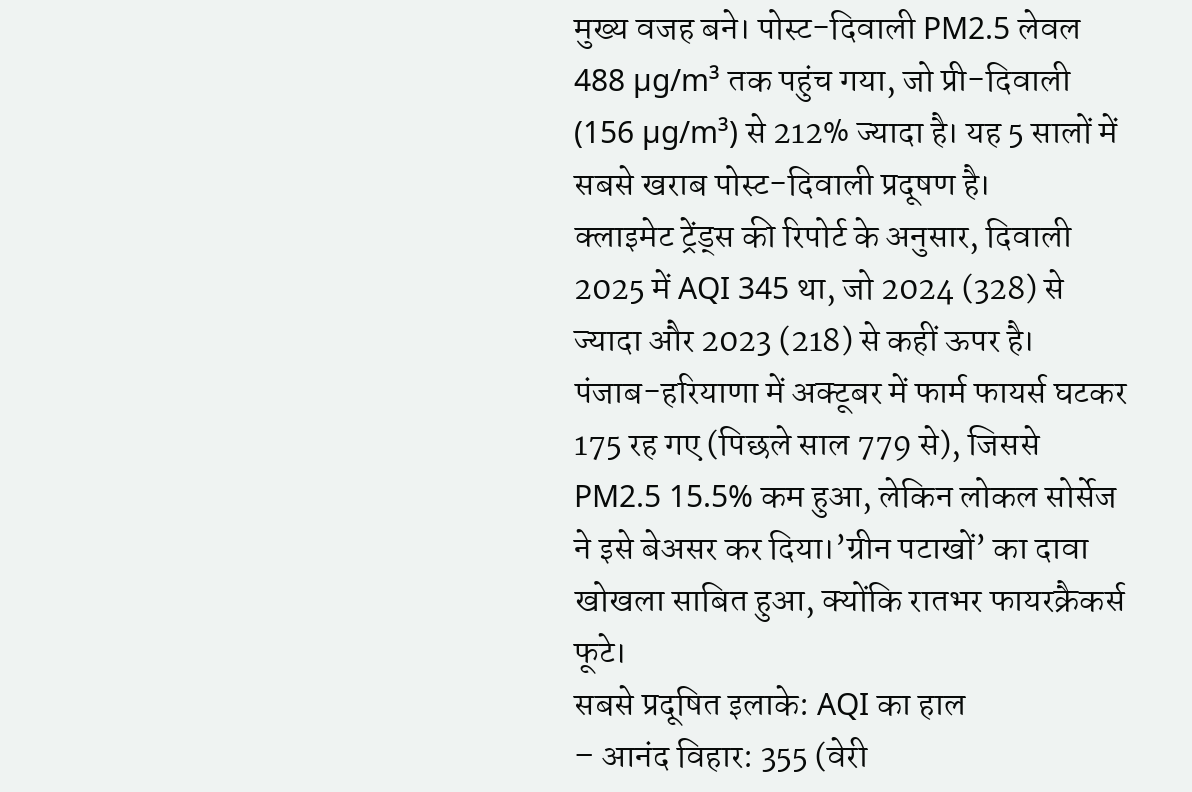मुख्य वजह बने। पोस्ट-दिवाली PM2.5 लेवल 488 µg/m³ तक पहुंच गया, जो प्री-दिवाली (156 µg/m³) से 212% ज्यादा है। यह 5 सालों में सबसे खराब पोस्ट-दिवाली प्रदूषण है।
क्लाइमेट ट्रेंड्स की रिपोर्ट के अनुसार, दिवाली 2025 में AQI 345 था, जो 2024 (328) से ज्यादा और 2023 (218) से कहीं ऊपर है। पंजाब-हरियाणा में अक्टूबर में फार्म फायर्स घटकर 175 रह गए (पिछले साल 779 से), जिससे PM2.5 15.5% कम हुआ, लेकिन लोकल सोर्सेज ने इसे बेअसर कर दिया।’ग्रीन पटाखों’ का दावा खोखला साबित हुआ, क्योंकि रातभर फायरक्रैकर्स फूटे।
सबसे प्रदूषित इलाके: AQI का हाल
– आनंद विहार: 355 (वेरी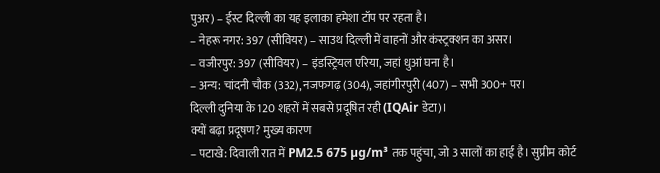पुअर) – ईस्ट दिल्ली का यह इलाका हमेशा टॉप पर रहता है।
– नेहरू नगर: 397 (सीवियर) – साउथ दिल्ली में वाहनों और कंस्ट्रक्शन का असर।
– वजीरपुर: 397 (सीवियर) – इंडस्ट्रियल एरिया, जहां धुआं घना है।
– अन्य: चांदनी चौक (332), नजफगढ़ (304), जहांगीरपुरी (407) – सभी 300+ पर।
दिल्ली दुनिया के 120 शहरों में सबसे प्रदूषित रही (IQAir डेटा)।
क्यों बढ़ा प्रदूषण? मुख्य कारण
– पटाखे: दिवाली रात में PM2.5 675 µg/m³ तक पहुंचा, जो 3 सालों का हाई है। सुप्रीम कोर्ट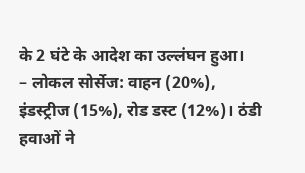के 2 घंटे के आदेश का उल्लंघन हुआ।
– लोकल सोर्सेज: वाहन (20%), इंडस्ट्रीज (15%), रोड डस्ट (12%)। ठंडी हवाओं ने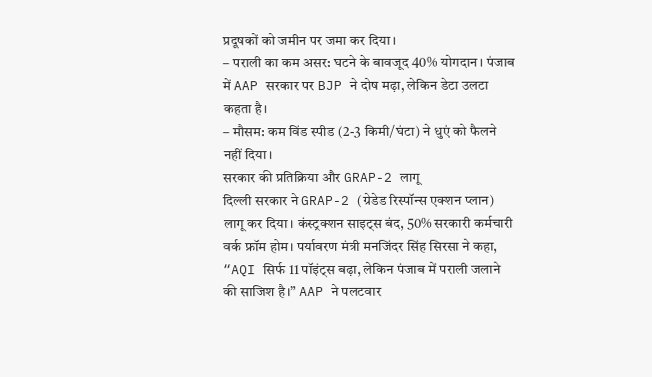प्रदूषकों को जमीन पर जमा कर दिया।
– पराली का कम असर: घटने के बावजूद 40% योगदान। पंजाब में AAP सरकार पर BJP ने दोष मढ़ा, लेकिन डेटा उलटा कहता है।
– मौसम: कम विंड स्पीड (2-3 किमी/घंटा) ने धुएं को फैलने नहीं दिया।
सरकार की प्रतिक्रिया और GRAP-2 लागू
दिल्ली सरकार ने GRAP-2 (ग्रेडेड रिस्पॉन्स एक्शन प्लान) लागू कर दिया। कंस्ट्रक्शन साइट्स बंद, 50% सरकारी कर्मचारी वर्क फ्रॉम होम। पर्यावरण मंत्री मनजिंदर सिंह सिरसा ने कहा, “AQI सिर्फ 11 पॉइंट्स बढ़ा, लेकिन पंजाब में पराली जलाने की साजिश है।” AAP ने पलटवार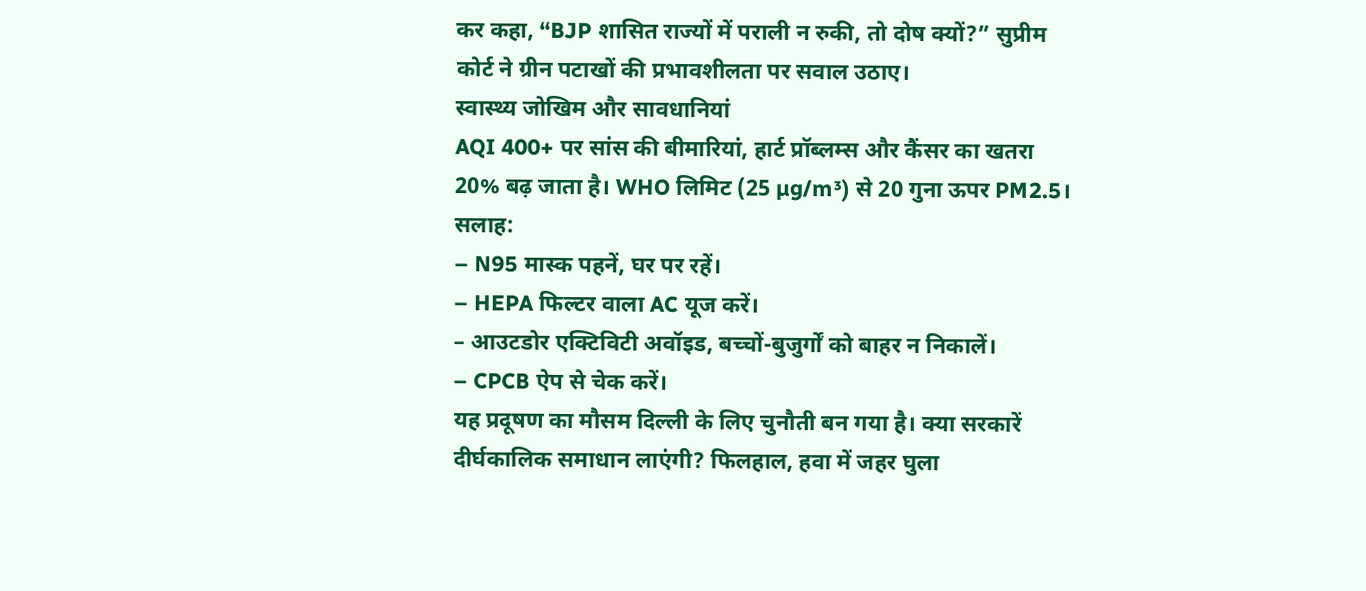कर कहा, “BJP शासित राज्यों में पराली न रुकी, तो दोष क्यों?” सुप्रीम कोर्ट ने ग्रीन पटाखों की प्रभावशीलता पर सवाल उठाए।
स्वास्थ्य जोखिम और सावधानियां
AQI 400+ पर सांस की बीमारियां, हार्ट प्रॉब्लम्स और कैंसर का खतरा 20% बढ़ जाता है। WHO लिमिट (25 µg/m³) से 20 गुना ऊपर PM2.5। सलाह:
– N95 मास्क पहनें, घर पर रहें।
– HEPA फिल्टर वाला AC यूज करें।
– आउटडोर एक्टिविटी अवॉइड, बच्चों-बुजुर्गों को बाहर न निकालें।
– CPCB ऐप से चेक करें।
यह प्रदूषण का मौसम दिल्ली के लिए चुनौती बन गया है। क्या सरकारें दीर्घकालिक समाधान लाएंगी? फिलहाल, हवा में जहर घुला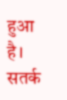हुआ है। सतर्क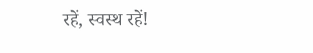रहें, स्वस्थ रहें!